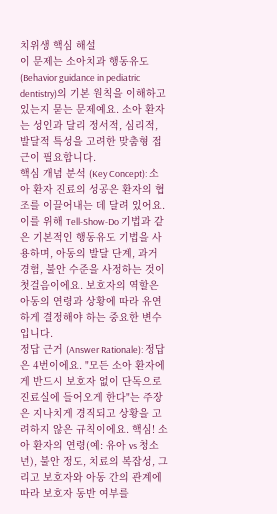치위생 핵심 해설
이 문제는 소아치과 행동유도(Behavior guidance in pediatric dentistry)의 기본 원칙을 이해하고 있는지 묻는 문제예요. 소아 환자는 성인과 달리 정서적, 심리적, 발달적 특성을 고려한 맞춤형 접근이 필요합니다.
핵심 개념 분석 (Key Concept): 소아 환자 진료의 성공은 환자의 협조를 이끌어내는 데 달려 있어요. 이를 위해 Tell-Show-Do 기법과 같은 기본적인 행동유도 기법을 사용하며, 아동의 발달 단계, 과거 경험, 불안 수준을 사정하는 것이 첫걸음이에요. 보호자의 역할은 아동의 연령과 상황에 따라 유연하게 결정해야 하는 중요한 변수입니다.
정답 근거 (Answer Rationale): 정답은 4번이에요. "모든 소아 환자에게 반드시 보호자 없이 단독으로 진료실에 들어오게 한다"는 주장은 지나치게 경직되고 상황을 고려하지 않은 규칙이에요. 핵심! 소아 환자의 연령(예: 유아 vs 청소년), 불안 정도, 치료의 복잡성, 그리고 보호자와 아동 간의 관계에 따라 보호자 동반 여부를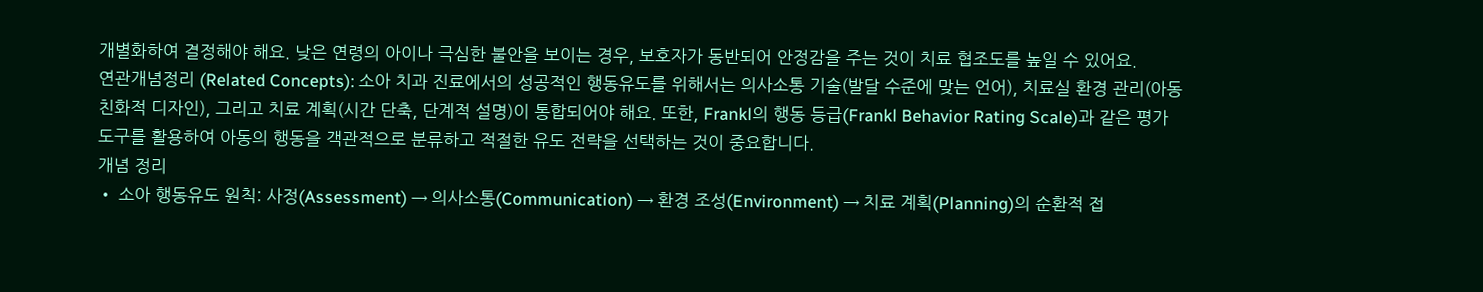개별화하여 결정해야 해요. 낮은 연령의 아이나 극심한 불안을 보이는 경우, 보호자가 동반되어 안정감을 주는 것이 치료 협조도를 높일 수 있어요.
연관개념정리 (Related Concepts): 소아 치과 진료에서의 성공적인 행동유도를 위해서는 의사소통 기술(발달 수준에 맞는 언어), 치료실 환경 관리(아동 친화적 디자인), 그리고 치료 계획(시간 단축, 단계적 설명)이 통합되어야 해요. 또한, Frankl의 행동 등급(Frankl Behavior Rating Scale)과 같은 평가 도구를 활용하여 아동의 행동을 객관적으로 분류하고 적절한 유도 전략을 선택하는 것이 중요합니다.
개념 정리
• 소아 행동유도 원칙: 사정(Assessment) → 의사소통(Communication) → 환경 조성(Environment) → 치료 계획(Planning)의 순환적 접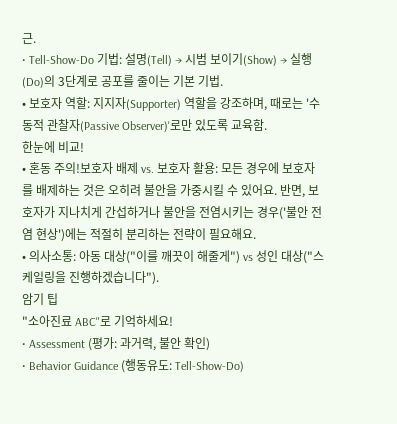근.
• Tell-Show-Do 기법: 설명(Tell) → 시범 보이기(Show) → 실행(Do)의 3단계로 공포를 줄이는 기본 기법.
• 보호자 역할: 지지자(Supporter) 역할을 강조하며, 때로는 '수동적 관찰자(Passive Observer)'로만 있도록 교육함.
한눈에 비교!
• 혼동 주의!보호자 배제 vs. 보호자 활용: 모든 경우에 보호자를 배제하는 것은 오히려 불안을 가중시킬 수 있어요. 반면, 보호자가 지나치게 간섭하거나 불안을 전염시키는 경우('불안 전염 현상')에는 적절히 분리하는 전략이 필요해요.
• 의사소통: 아동 대상("이를 깨끗이 해줄게") vs 성인 대상("스케일링을 진행하겠습니다").
암기 팁
"소아진료 ABC"로 기억하세요!
• Assessment (평가: 과거력, 불안 확인)
• Behavior Guidance (행동유도: Tell-Show-Do)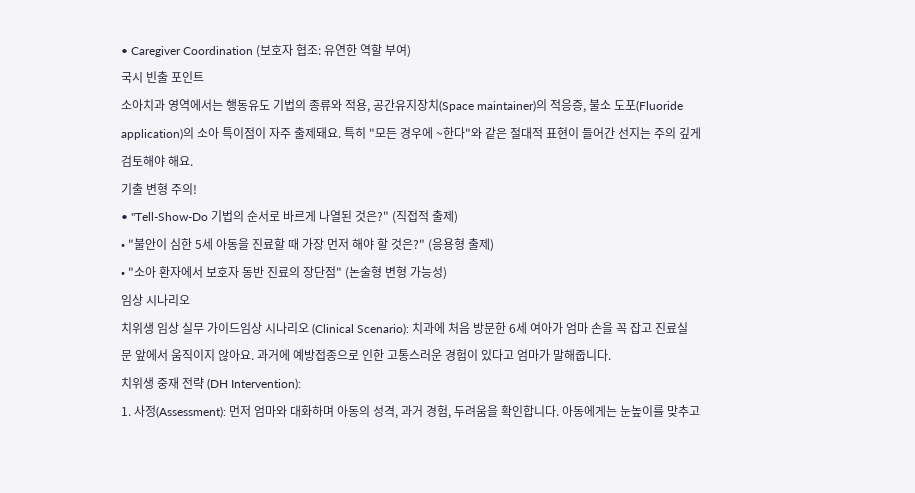• Caregiver Coordination (보호자 협조: 유연한 역할 부여)
국시 빈출 포인트
소아치과 영역에서는 행동유도 기법의 종류와 적용, 공간유지장치(Space maintainer)의 적응증, 불소 도포(Fluoride application)의 소아 특이점이 자주 출제돼요. 특히 "모든 경우에 ~한다"와 같은 절대적 표현이 들어간 선지는 주의 깊게 검토해야 해요.
기출 변형 주의!
• "Tell-Show-Do 기법의 순서로 바르게 나열된 것은?" (직접적 출제)
• "불안이 심한 5세 아동을 진료할 때 가장 먼저 해야 할 것은?" (응용형 출제)
• "소아 환자에서 보호자 동반 진료의 장단점" (논술형 변형 가능성)
임상 시나리오
치위생 임상 실무 가이드임상 시나리오 (Clinical Scenario): 치과에 처음 방문한 6세 여아가 엄마 손을 꼭 잡고 진료실 문 앞에서 움직이지 않아요. 과거에 예방접종으로 인한 고통스러운 경험이 있다고 엄마가 말해줍니다.
치위생 중재 전략 (DH Intervention):
1. 사정(Assessment): 먼저 엄마와 대화하며 아동의 성격, 과거 경험, 두려움을 확인합니다. 아동에게는 눈높이를 맞추고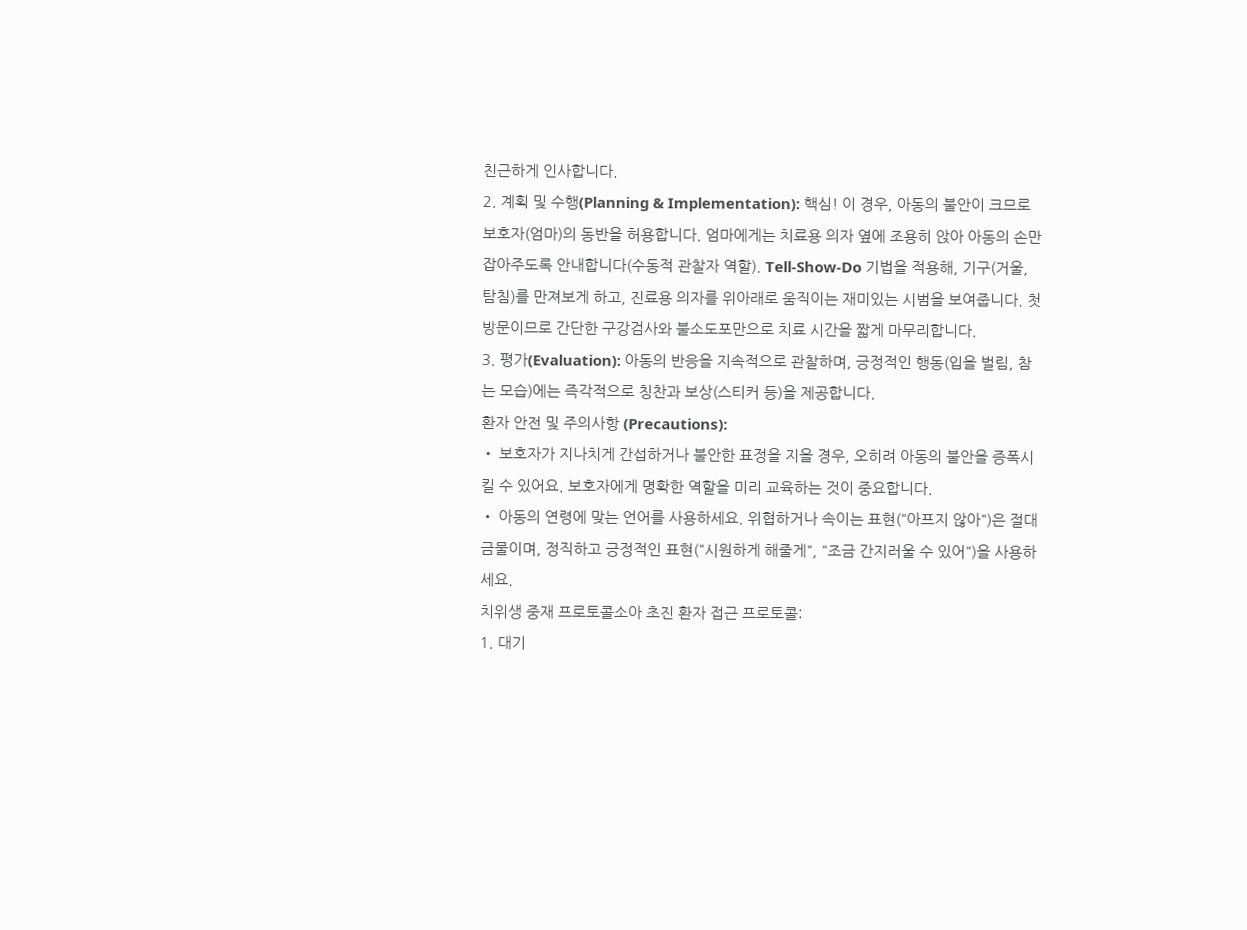친근하게 인사합니다.
2. 계획 및 수행(Planning & Implementation): 핵심! 이 경우, 아동의 불안이 크므로 보호자(엄마)의 동반을 허용합니다. 엄마에게는 치료용 의자 옆에 조용히 앉아 아동의 손만 잡아주도록 안내합니다(수동적 관찰자 역할). Tell-Show-Do 기법을 적용해, 기구(거울, 탐침)를 만져보게 하고, 진료용 의자를 위아래로 움직이는 재미있는 시범을 보여줍니다. 첫 방문이므로 간단한 구강검사와 불소도포만으로 치료 시간을 짧게 마무리합니다.
3. 평가(Evaluation): 아동의 반응을 지속적으로 관찰하며, 긍정적인 행동(입을 벌림, 참는 모습)에는 즉각적으로 칭찬과 보상(스티커 등)을 제공합니다.
환자 안전 및 주의사항 (Precautions):
• 보호자가 지나치게 간섭하거나 불안한 표정을 지을 경우, 오히려 아동의 불안을 증폭시킬 수 있어요. 보호자에게 명확한 역할을 미리 교육하는 것이 중요합니다.
• 아동의 연령에 맞는 언어를 사용하세요. 위협하거나 속이는 표현("아프지 않아")은 절대 금물이며, 정직하고 긍정적인 표현("시원하게 해줄게", "조금 간지러울 수 있어")을 사용하세요.
치위생 중재 프로토콜소아 초진 환자 접근 프로토콜:
1. 대기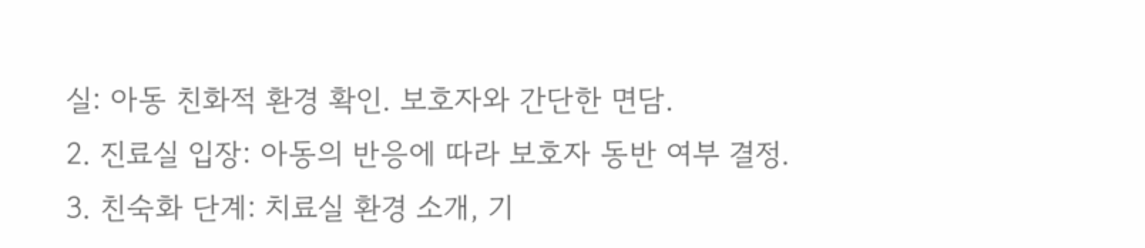실: 아동 친화적 환경 확인. 보호자와 간단한 면담.
2. 진료실 입장: 아동의 반응에 따라 보호자 동반 여부 결정.
3. 친숙화 단계: 치료실 환경 소개, 기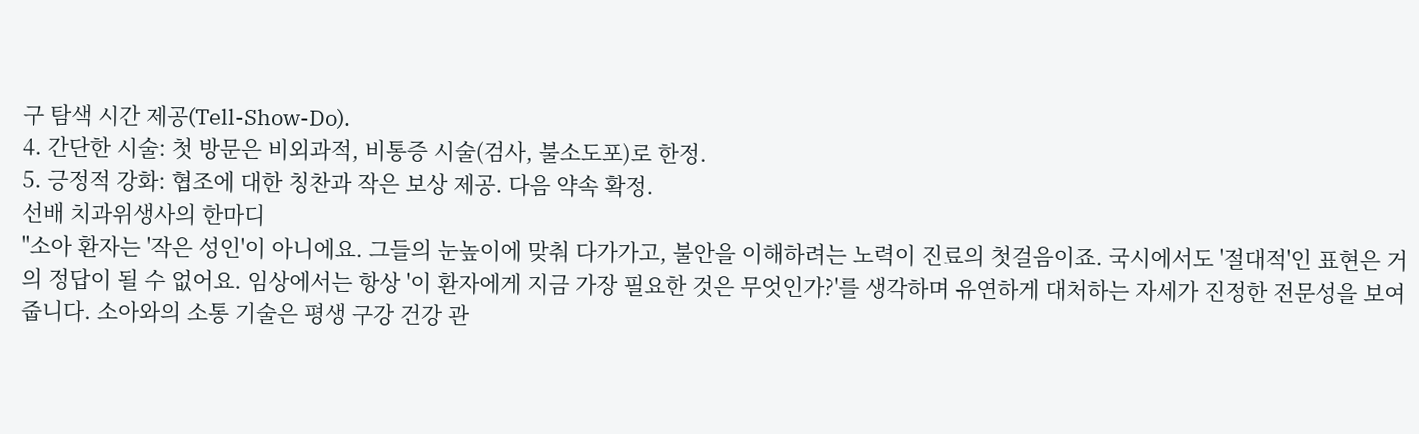구 탐색 시간 제공(Tell-Show-Do).
4. 간단한 시술: 첫 방문은 비외과적, 비통증 시술(검사, 불소도포)로 한정.
5. 긍정적 강화: 협조에 대한 칭찬과 작은 보상 제공. 다음 약속 확정.
선배 치과위생사의 한마디
"소아 환자는 '작은 성인'이 아니에요. 그들의 눈높이에 맞춰 다가가고, 불안을 이해하려는 노력이 진료의 첫걸음이죠. 국시에서도 '절대적'인 표현은 거의 정답이 될 수 없어요. 임상에서는 항상 '이 환자에게 지금 가장 필요한 것은 무엇인가?'를 생각하며 유연하게 대처하는 자세가 진정한 전문성을 보여줍니다. 소아와의 소통 기술은 평생 구강 건강 관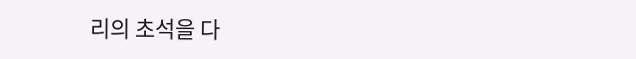리의 초석을 다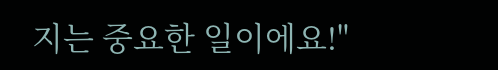지는 중요한 일이에요!"